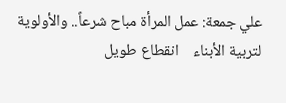علي جمعة: عمل المرأة مباح شرعاً.. والأولوية لتربية الأبناء    انقطاع طويل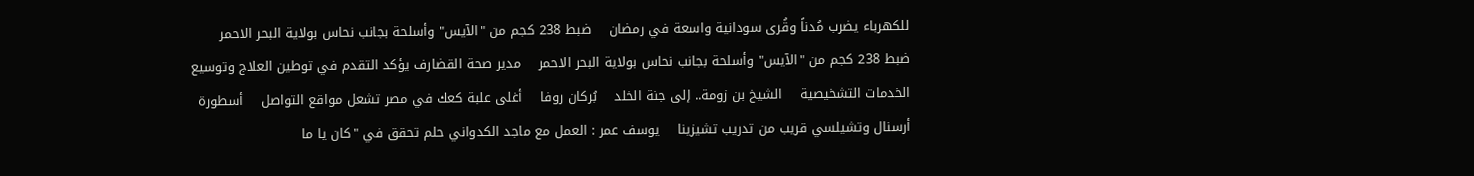للكهرباء يضرب مُدناً وقُرى سودانية واسعة في رمضان    ضبط 238 كجم من "الآيس" وأسلحة بجانب نحاس بولاية البحر الاحمر    ضبط 238 كجم من "الآيس" وأسلحة بجانب نحاس بولاية البحر الاحمر    مدير صحة القضارف يؤكد التقدم في توطين العلاج وتوسيع الخدمات التشخيصية    الشيخ بن زومة.. إلى جنة الخلد    بُركان روفا    أغلى علبة كعك في مصر تشعل مواقع التواصل    أسطورة أرسنال وتشيلسي قريب من تدريب تشيزينا    يوسف عمر : العمل مع ماجد الكدواني حلم تحقق في "كان يا ما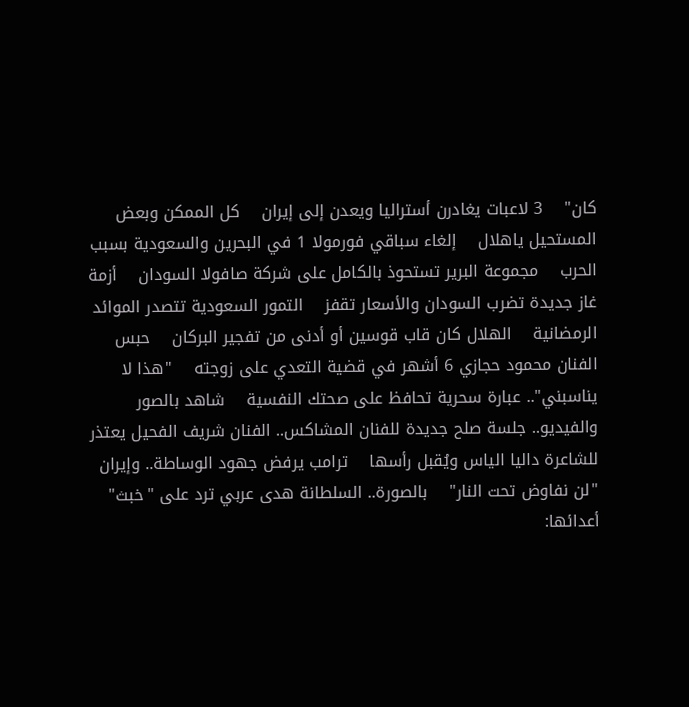كان"    3 لاعبات يغادرن أستراليا ويعدن إلى إيران    كل الممكن وبعض المستحيل ياهلال    إلغاء سباقي فورمولا 1 في البحرين والسعودية بسبب الحرب    مجموعة البرير تستحوذ بالكامل على شركة صافولا السودان    أزمة غاز جديدة تضرب السودان والأسعار تقفز    التمور السعودية تتصدر الموائد الرمضانية    الهلال كان قاب قوسين أو أدنى من تفجير البركان    حبس الفنان محمود حجازي 6 أشهر في قضية التعدي على زوجته    "هذا لا يناسبني".. عبارة سحرية تحافظ على صحتك النفسية    شاهد بالصور والفيديو.. جلسة صلح جديدة للفنان المشاكس.. الفنان شريف الفحيل يعتذر للشاعرة داليا الياس ويُقبل رأسها    ترامب يرفض جهود الوساطة.. وإيران "لن نفاوض تحت النار"    بالصورة.. السلطانة هدى عربي ترد على "خبث" أعدائها: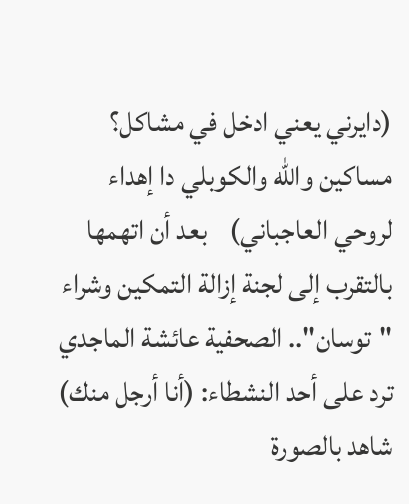(دايرني يعني ادخل في مشاكل؟ مساكين والله والكوبلي دا إهداء لروحي العاجباني)    بعد أن اتهمها بالتقرب إلى لجنة إزالة التمكين وشراء "توسان".. الصحفية عائشة الماجدي ترد على أحد النشطاء: (أنا أرجل منك)    شاهد بالصورة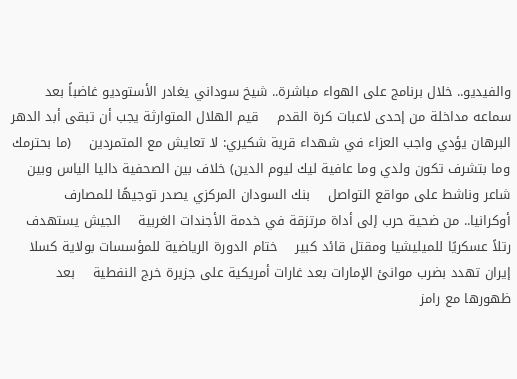والفيديو.. خلال برنامج على الهواء مباشرة.. شيخ سوداني يغادر الأستوديو غاضباً بعد سماعه مداخلة من إحدى لاعبات كرة القدم    قيم الهلال المتوارثة يجب أن تبقى أبد الدهر    البرهان يؤدي واجب العزاء في شهداء قرية شكيري: لا تعايش مع المتمردين    (ما بحترمك وما بتشرف تكون ولدي وما عافية ليك ليوم الدين) خلاف بين الصحفية داليا الياس وبين شاعر وناشط على مواقع التواصل    بنك السودان المركزي يصدر توجيهًا للمصارف    أوكرانيا.. من ضحية حرب إلى أداة مرتزقة في خدمة الأجندات الغربية    الجيش يستهدف رتلاً عسكريًا للميليشيا ومقتل قائد كبير    ختام الدورة الرياضية للمؤسسات بولاية كسلا    إيران تهدد بضرب موانئ الإمارات بعد غارات أمريكية على جزيرة خرج النفطية    بعد ظهورها مع رامز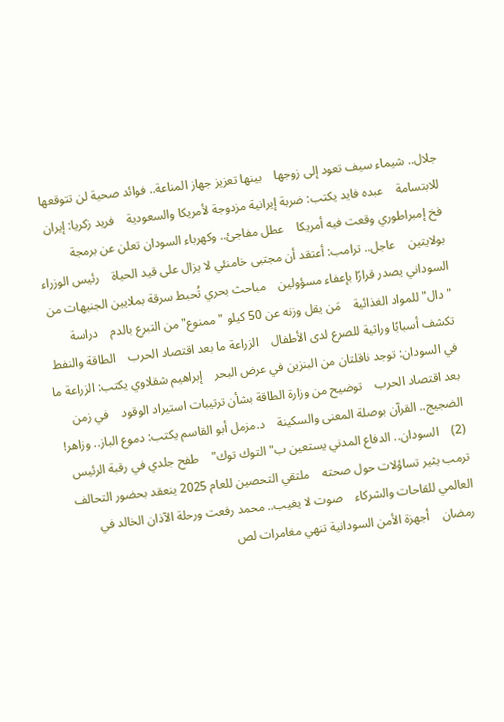جلال.. شيماء سيف تعود إلى زوجها    بينها تعزيز جهاز المناعة.. فوائد صحية لن تتوقعها للابتسامة    عبده فايد يكتب: ضربة إيرانية مزدوجة لأمريكا والسعودية    فريد زكريا: إيران فخ إمبراطوري وقعت فيه أمريكا    عطل مفاجئ.. وكهرباء السودان تعلن عن برمجة بولايتين    عاجل.. ترامب: أعتقد أن مجتبى خامنئي لا يزال على قيد الحياة    رئيس الوزراء السوداني يصدر قرارًا بإعفاء مسؤولين    مباحث بحري تُحبط سرقة بملايين الجنيهات من "دال" للمواد الغذائية    مَن يقل وزنه عن 50 كيلو "ممنوع" من التبرع بالدم    دراسة تكشف أسبابًا وراثية للصرع لدى الأطفال    الزراعة ما بعد اقتصاد الحرب    الطاقة والنفط في السودان: توجد ناقلتان من البنزين في عرض البحر    إبراهيم شقلاوي يكتب: الزراعة ما بعد اقتصاد الحرب    توضيح من وزارة الطاقة بشأن ترتيبات استيراد الوقود    في زمن الضجيج.. القرآن بوصلة المعنى والسكينة    د.مزمل أبو القاسم يكتب: دموع الباز.. وزاهر! (2)    السودان.. الدفاع المدني يستعين ب"التوك توك"    طفح جلدي في رقبة الرئيس ترمب يثير تساؤلات حول صحته    ملتقي التحصين للعام 2025 ينعقد بحضور التحالف العالمي للقاحات والشركاء    صوت لا يغيب.. محمد رفعت ورحلة الآذان الخالد في رمضان    أجهزة الأمن السودانية تنهي مغامرات لص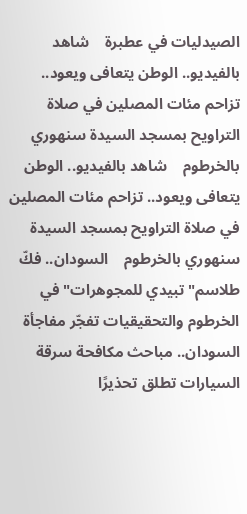الصيدليات في عطبرة    شاهد بالفيديو.. الوطن يتعافى ويعود.. تزاحم مئات المصلين في صلاة التراويح بمسجد السيدة سنهوري بالخرطوم    شاهد بالفيديو.. الوطن يتعافى ويعود.. تزاحم مئات المصلين في صلاة التراويح بمسجد السيدة سنهوري بالخرطوم    السودان.. فكّ طلاسم"تبيدي للمجوهرات" في الخرطوم والتحقيقيات تفجّر مفاجأة    السودان.. مباحث مكافحة سرقة السيارات تطلق تحذيرًا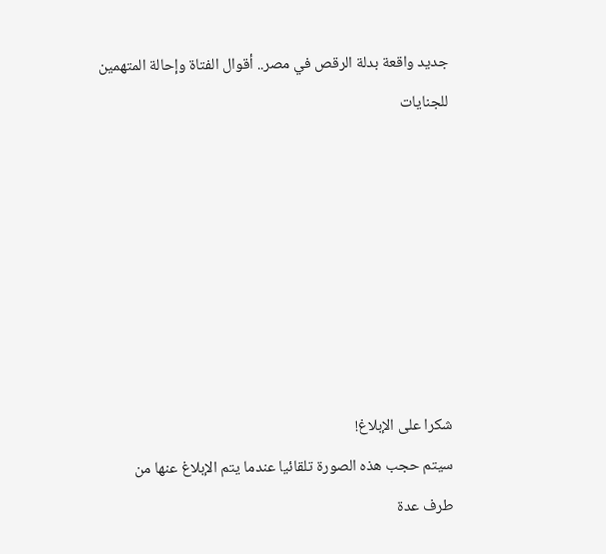جديد واقعة بدلة الرقص في مصر.. أقوال الفتاة وإحالة المتهمين للجنايات







شكرا على الإبلاغ!
سيتم حجب هذه الصورة تلقائيا عندما يتم الإبلاغ عنها من طرف عدة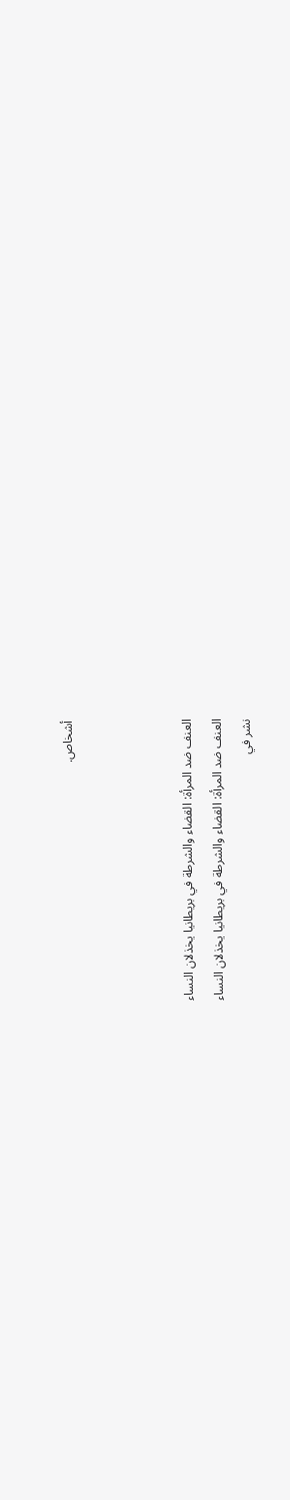أشخاص.



العنف ضد المرأة: القضاء والشرطة في بريطانيا يخذلان النساء
العنف ضد المرأة: القضاء والشرطة في بريطانيا يخذلان النساء
نشر في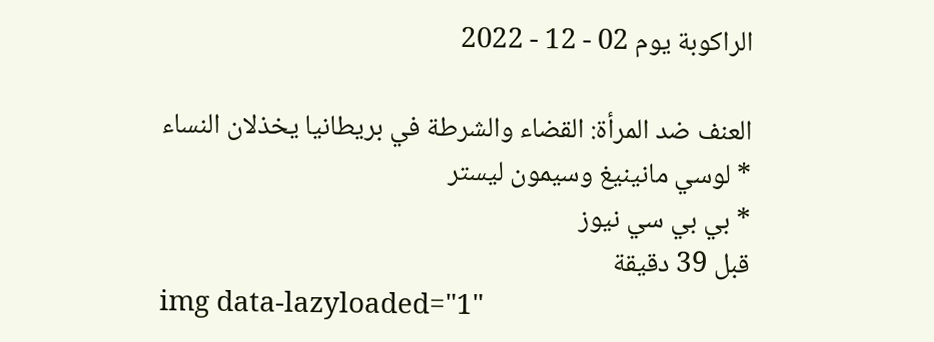الراكوبة يوم 02 - 12 - 2022

العنف ضد المرأة: القضاء والشرطة في بريطانيا يخذلان النساء
* لوسي مانينيغ وسيمون ليستر
* بي بي سي نيوز
قبل 39 دقيقة
img data-lazyloaded="1"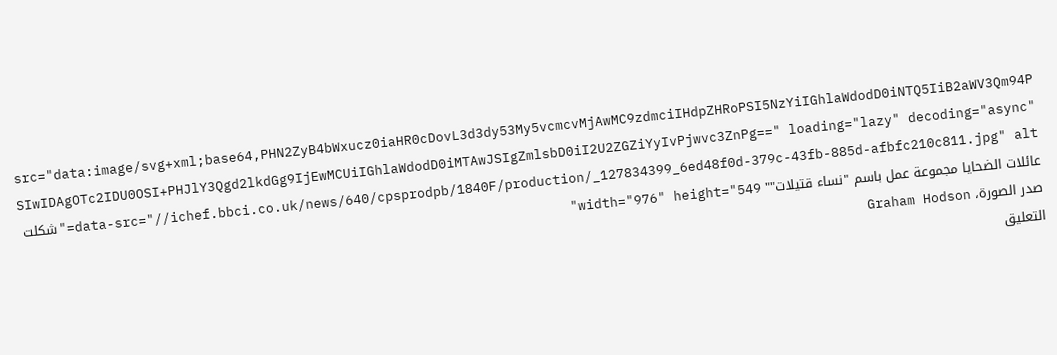src="data:image/svg+xml;base64,PHN2ZyB4bWxucz0iaHR0cDovL3d3dy53My5vcmcvMjAwMC9zdmciIHdpZHRoPSI5NzYiIGhlaWdodD0iNTQ5IiB2aWV3Qm94PSIwIDAgOTc2IDU0OSI+PHJlY3Qgd2lkdGg9IjEwMCUiIGhlaWdodD0iMTAwJSIgZmlsbD0iI2U2ZGZiYyIvPjwvc3ZnPg==" loading="lazy" decoding="async" data-src="//ichef.bbci.co.uk/news/640/cpsprodpb/1840F/production/_127834399_6ed48f0d-379c-43fb-885d-afbfc210c811.jpg" alt="شكلت عائلات الضحايا مجموعة عمل باسم "نساء قتيلات"" width="976" height="549"
صدر الصورة، Graham Hodson
التعليق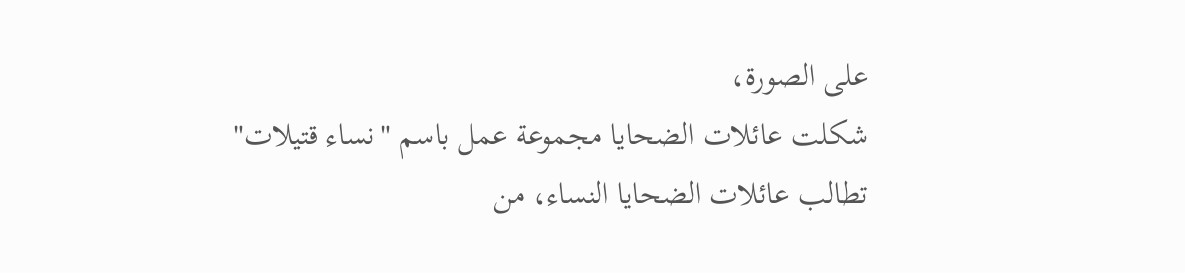على الصورة،
شكلت عائلات الضحايا مجموعة عمل باسم "نساء قتيلات"
تطالب عائلات الضحايا النساء، من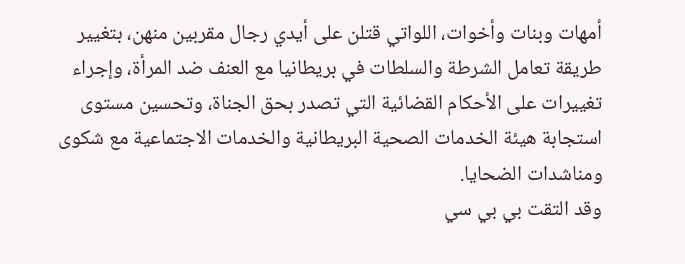أمهات وبنات وأخوات، اللواتي قتلن على أيدي رجال مقربين منهن، بتغيير طريقة تعامل الشرطة والسلطات في بريطانيا مع العنف ضد المرأة، وإجراء تغييرات على الأحكام القضائية التي تصدر بحق الجناة، وتحسين مستوى استجابة هيئة الخدمات الصحية البريطانية والخدمات الاجتماعية مع شكوى ومناشدات الضحايا.
وقد التقت بي بي سي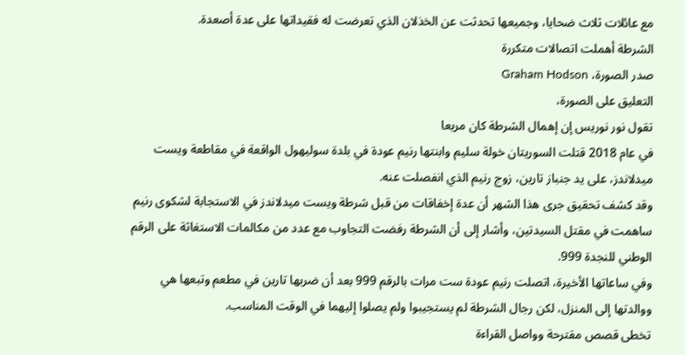مع عائلات ثلاث ضحايا، وجميعها تحدثت عن الخذلان الذي تعرضت له فقيداتها على عدة أصعدة.
الشرطة أهملت اتصالات متكررة
صدر الصورة، Graham Hodson
التعليق على الصورة،
تقول نور نوريس إن إهمال الشرطة كان مريعا
في عام 2018 قتلت السوريتان خولة سليم وابنتها رنيم عودة في بلدة سوليهول الواقعة في مقاطعة ويست ميدلاندز، على يد جنباز تارين، زوج رنيم الذي انفصلت عنه.
وقد كشف تحقيق جرى هذا الشهر أن عدة إخفاقات من قبل شرطة ويست ميدلاندز في الاستجابة لشكوى رنيم ساهمت في مقتل السيدتين، وأشار إلى أن الشرطة رفضت التجاوب مع عدد من مكالمات الاستغاثة على الرقم الوطني للنجدة 999.
وفي ساعاتها الأخيرة، اتصلت رنيم عودة ست مرات بالرقم 999 بعد أن ضربها تارين في مطعم وتبعها هي ووالدتها إلى المنزل، لكن رجال الشرطة لم يستجيبوا ولم يصلوا إليهما في الوقت المناسب.
تخطى قصص مقترحة وواصل القراءة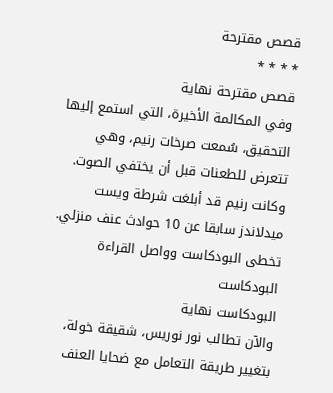قصص مقترحة
* * * *
قصص مقترحة نهاية
وفي المكالمة الأخيرة، التي استمع إليها التحقيق، سُمعت صرخات رنيم، وهي تتعرض للطعنات قبل أن يختفي الصوت.
وكانت رنيم قد أبلغت شرطة ويست ميدلاندز سابقا عن 10 حوادث عنف منزلي.
تخطى البودكاست وواصل القراءة
البودكاست
البودكاست نهاية
والآن تطالب نور نوريس، شقيقة خولة، بتغيير طريقة التعامل مع ضحايا العنف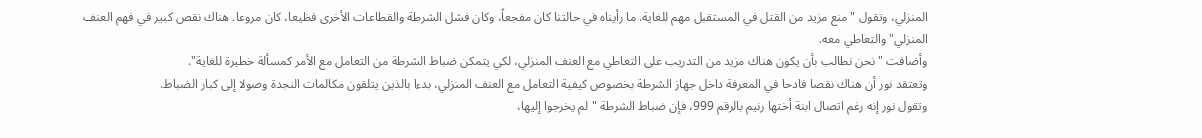المنزلي، وتقول "منع مزيد من القتل في المستقبل مهم للغاية. ما رأيناه في حالتنا كان مفجعاً، وكان فشل الشرطة والقطاعات الأخرى فظيعا، كان مروعا. هناك نقص كبير في فهم العنف المنزلي" والتعاطي معه.
وأضافت "نحن نطالب بأن يكون هناك مزيد من التدريب على التعاطي مع العنف المنزلي، لكي يتمكن ضباط الشرطة من التعامل مع الأمر كمسألة خطيرة للغاية".
وتعتقد نور أن هناك نقصا فادحا في المعرفة داخل جهاز الشرطة بخصوص كيفية التعامل مع العنف المنزلي، بدءا بالذين يتلقون مكالمات النجدة وصولا إلى كبار الضباط.
وتقول نور إنه رغم اتصال ابنة أختها رنيم بالرقم 999، فإن ضباط الشرطة "لم يخرجوا إليها،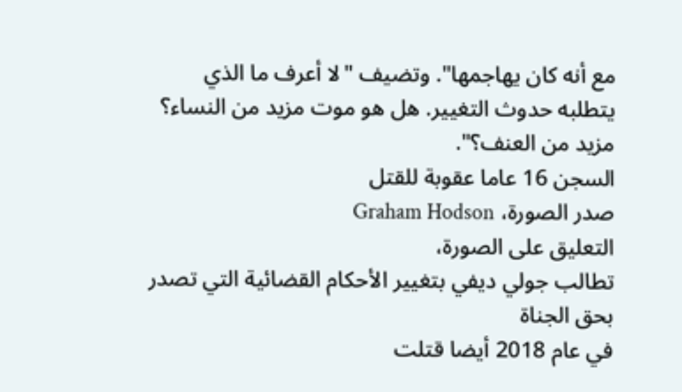مع أنه كان يهاجمها". وتضيف "لا أعرف ما الذي يتطلبه حدوث التغيير. هل هو موت مزيد من النساء؟ مزيد من العنف؟".
السجن 16 عاما عقوبة للقتل
صدر الصورة، Graham Hodson
التعليق على الصورة،
تطالب جولي ديفي بتغيير الأحكام القضائية التي تصدر بحق الجناة
في عام 2018 أيضا قتلت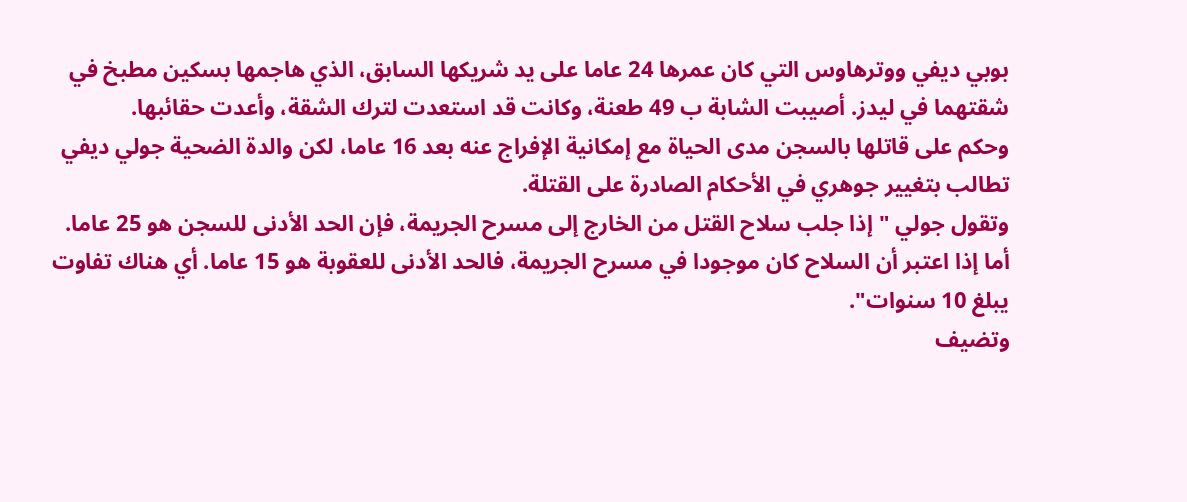بوبي ديفي ووترهاوس التي كان عمرها 24 عاما على يد شريكها السابق، الذي هاجمها بسكين مطبخ في شقتهما في ليدز. أصيبت الشابة ب 49 طعنة، وكانت قد استعدت لترك الشقة، وأعدت حقائبها.
وحكم على قاتلها بالسجن مدى الحياة مع إمكانية الإفراج عنه بعد 16 عاما، لكن والدة الضحية جولي ديفي تطالب بتغيير جوهري في الأحكام الصادرة على القتلة.
وتقول جولي "إذا جلب سلاح القتل من الخارج إلى مسرح الجريمة، فإن الحد الأدنى للسجن هو 25 عاما. أما إذا اعتبر أن السلاح كان موجودا في مسرح الجريمة، فالحد الأدنى للعقوبة هو 15 عاما. أي هناك تفاوت يبلغ 10 سنوات".
وتضيف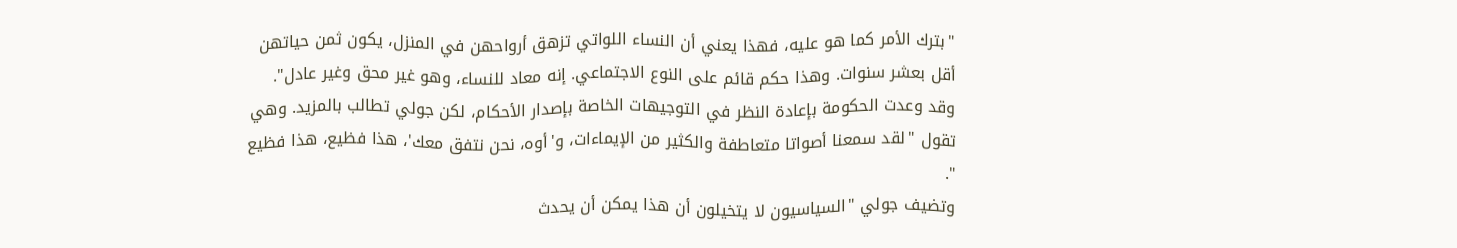"بترك الأمر كما هو عليه، فهذا يعني أن النساء اللواتي تزهق أرواحهن في المنزل، يكون ثمن حياتهن أقل بعشر سنوات. وهذا حكم قائم على النوع الاجتماعي. إنه معاد للنساء، وهو غير محق وغير عادل".
وقد وعدت الحكومة بإعادة النظر في التوجيهات الخاصة بإصدار الأحكام، لكن جولي تطالب بالمزيد. وهي تقول "لقد سمعنا أصواتا متعاطفة والكثير من الإيماءات، و'أوه، نحن نتفق معك'، هذا فظيع، هذا فظيع ".
وتضيف جولي "السياسيون لا يتخيلون أن هذا يمكن أن يحدث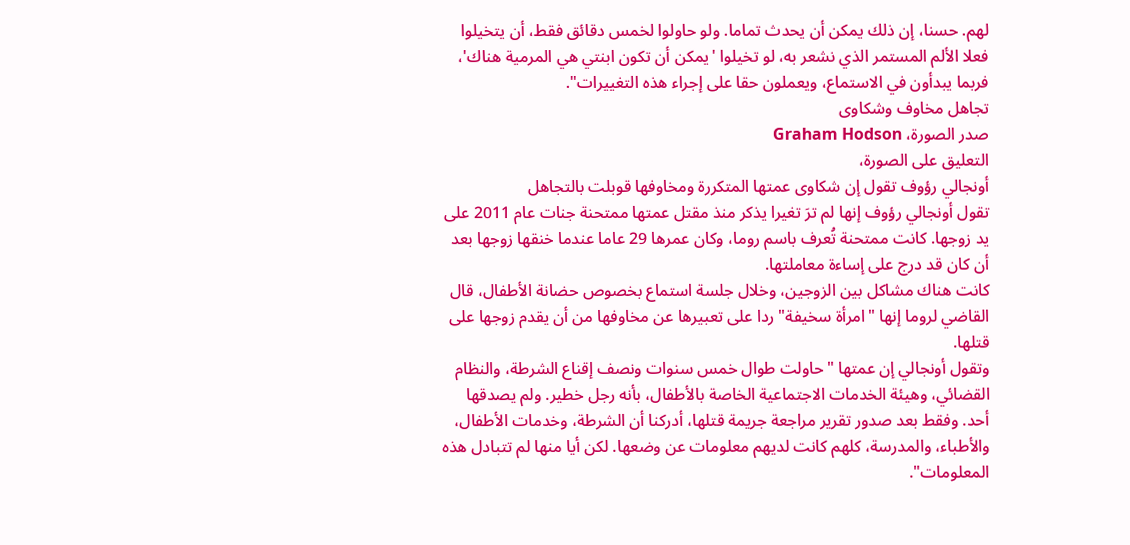لهم. حسنا، إن ذلك يمكن أن يحدث تماما. ولو حاولوا لخمس دقائق فقط، أن يتخيلوا فعلا الألم المستمر الذي نشعر به، لو تخيلوا 'يمكن أن تكون ابنتي هي المرمية هناك'، فربما يبدأون في الاستماع، ويعملون حقا على إجراء هذه التغييرات".
تجاهل مخاوف وشكاوى
صدر الصورة، Graham Hodson
التعليق على الصورة،
أونجالي رؤوف تقول إن شكاوى عمتها المتكررة ومخاوفها قوبلت بالتجاهل
تقول أونجالي رؤوف إنها لم ترَ تغيرا يذكر منذ مقتل عمتها ممتحنة جنات عام 2011 على يد زوجها. كانت ممتحنة تُعرف باسم روما، وكان عمرها 29 عاما عندما خنقها زوجها بعد أن كان قد درج على إساءة معاملتها.
كانت هناك مشاكل بين الزوجين، وخلال جلسة استماع بخصوص حضانة الأطفال، قال القاضي لروما إنها "امرأة سخيفة" ردا على تعبيرها عن مخاوفها من أن يقدم زوجها على قتلها.
وتقول أونجالي إن عمتها "حاولت طوال خمس سنوات ونصف إقناع الشرطة، والنظام القضائي، وهيئة الخدمات الاجتماعية الخاصة بالأطفال، بأنه رجل خطير. ولم يصدقها أحد. وفقط بعد صدور تقرير مراجعة جريمة قتلها، أدركنا أن الشرطة، وخدمات الأطفال، والأطباء، والمدرسة، كلهم كانت لديهم معلومات عن وضعها. لكن أيا منها لم تتبادل هذه المعلومات".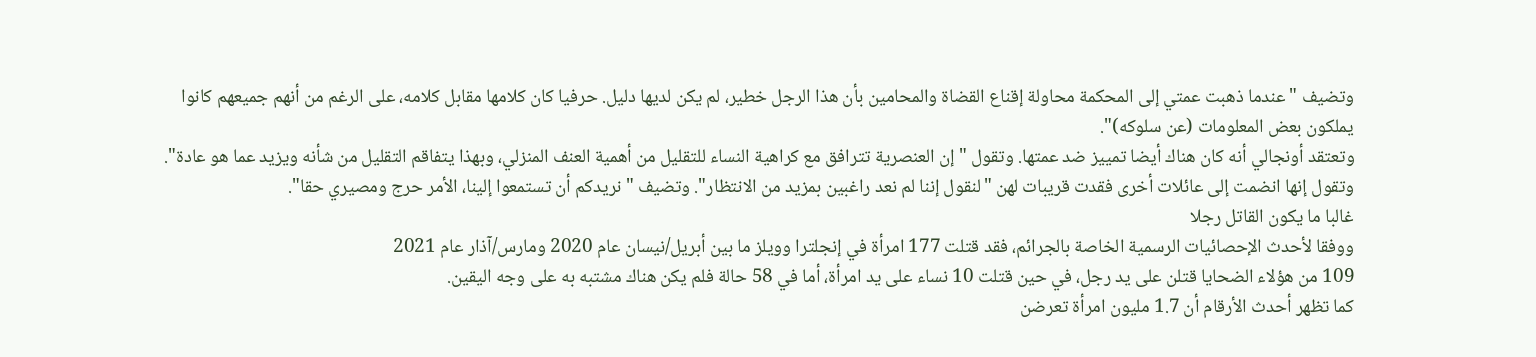وتضيف "عندما ذهبت عمتي إلى المحكمة محاولة إقناع القضاة والمحامين بأن هذا الرجل خطير، لم يكن لديها دليل. حرفيا كان كلامها مقابل كلامه، على الرغم من أنهم جميعهم كانوا يملكون بعض المعلومات (عن سلوكه)".
وتعتقد أونجالي أنه كان هناك أيضا تمييز ضد عمتها. وتقول "إن العنصرية تترافق مع كراهية النساء للتقليل من أهمية العنف المنزلي، وبهذا يتفاقم التقليل من شأنه ويزيد عما هو عادة".
وتقول إنها انضمت إلى عائلات أخرى فقدت قريبات لهن "لنقول إننا لم نعد راغبين بمزيد من الانتظار". وتضيف "نريدكم أن تستمعوا إلينا، الأمر حرج ومصيري حقا".
غالبا ما يكون القاتل رجلا
ووفقا لأحدث الإحصائيات الرسمية الخاصة بالجرائم، فقد قتلت 177 امرأة في إنجلترا وويلز ما بين أبريل/نيسان عام 2020 ومارس/آذار عام 2021
109 من هؤلاء الضحايا قتلن على يد رجل، في حين قتلت 10 نساء على يد امرأة، أما في 58 حالة فلم يكن هناك مشتبه به على وجه اليقين.
كما تظهر أحدث الأرقام أن 1.7 مليون امرأة تعرضن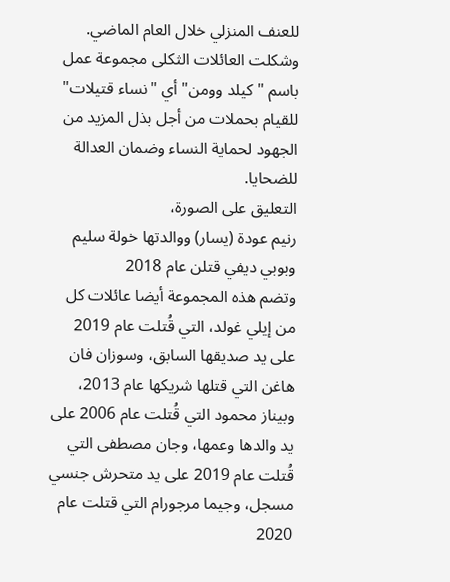للعنف المنزلي خلال العام الماضي.
وشكلت العائلات الثكلى مجموعة عمل باسم "كيلد وومن" أي "نساء قتيلات" للقيام بحملات من أجل بذل المزيد من الجهود لحماية النساء وضمان العدالة للضحايا.
التعليق على الصورة،
رنيم عودة (يسار) ووالدتها خولة سليم وبوبي ديفي قتلن عام 2018
وتضم هذه المجموعة أيضا عائلات كل من إيلي غولد، التي قُتلت عام 2019 على يد صديقها السابق، وسوزان فان هاغن التي قتلها شريكها عام 2013، وبيناز محمود التي قُتلت عام 2006 على يد والدها وعمها، وجان مصطفى التي قُتلت عام 2019 على يد متحرش جنسي مسجل، وجيما مرجورام التي قتلت عام 2020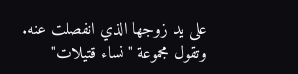على يد زوجها الذي انفصلت عنه.
وتقول مجموعة "نساء قتيلات"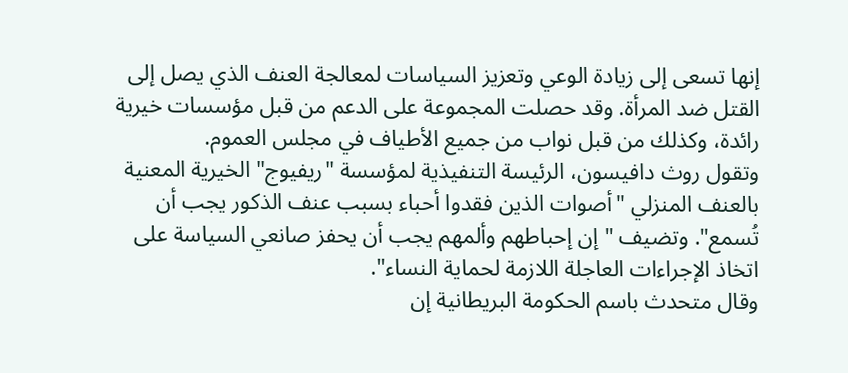إنها تسعى إلى زيادة الوعي وتعزيز السياسات لمعالجة العنف الذي يصل إلى القتل ضد المرأة. وقد حصلت المجموعة على الدعم من قبل مؤسسات خيرية رائدة، وكذلك من قبل نواب من جميع الأطياف في مجلس العموم.
وتقول روث دافيسون، الرئيسة التنفيذية لمؤسسة "ريفيوج" الخيرية المعنية بالعنف المنزلي "أصوات الذين فقدوا أحباء بسبب عنف الذكور يجب أن تُسمع". وتضيف "إن إحباطهم وألمهم يجب أن يحفز صانعي السياسة على اتخاذ الإجراءات العاجلة اللازمة لحماية النساء".
وقال متحدث باسم الحكومة البريطانية إن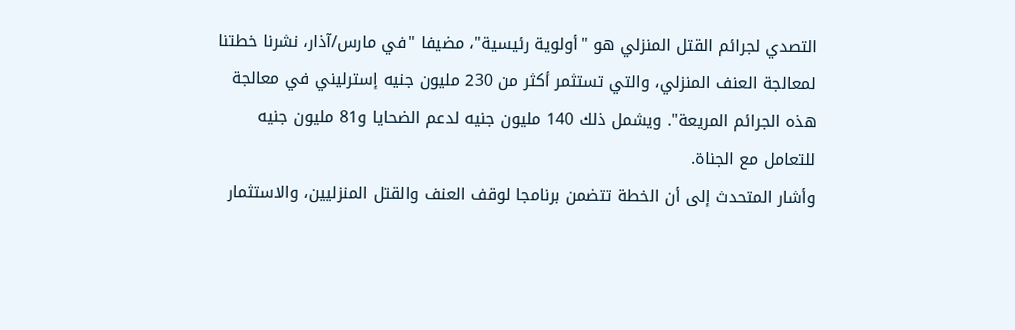التصدي لجرائم القتل المنزلي هو "أولوية رئيسية"، مضيفا "في مارس/آذار، نشرنا خطتنا لمعالجة العنف المنزلي، والتي تستثمر أكثر من 230 مليون جنيه إسترليني في معالجة هذه الجرائم المريعة". ويشمل ذلك 140 مليون جنيه لدعم الضحايا و81 مليون جنيه للتعامل مع الجناة.
وأشار المتحدث إلى أن الخطة تتضمن برنامجا لوقف العنف والقتل المنزليين، والاستثمار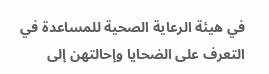في هيئة الرعاية الصحية للمساعدة في التعرف على الضحايا وإحالتهن إلى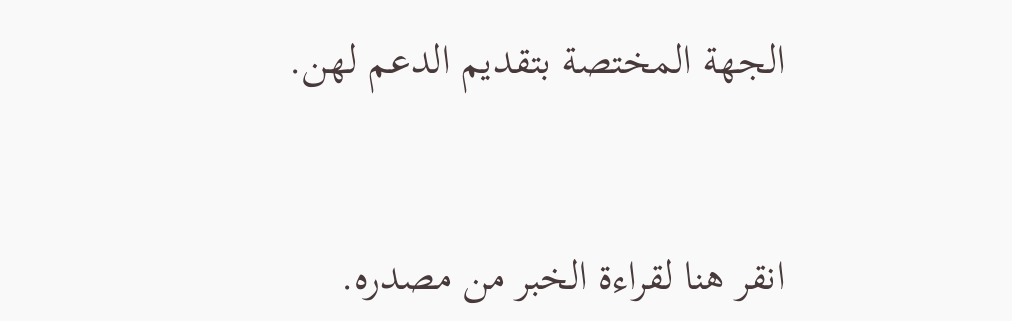الجهة المختصة بتقديم الدعم لهن.


انقر هنا لقراءة الخبر من مصدره.